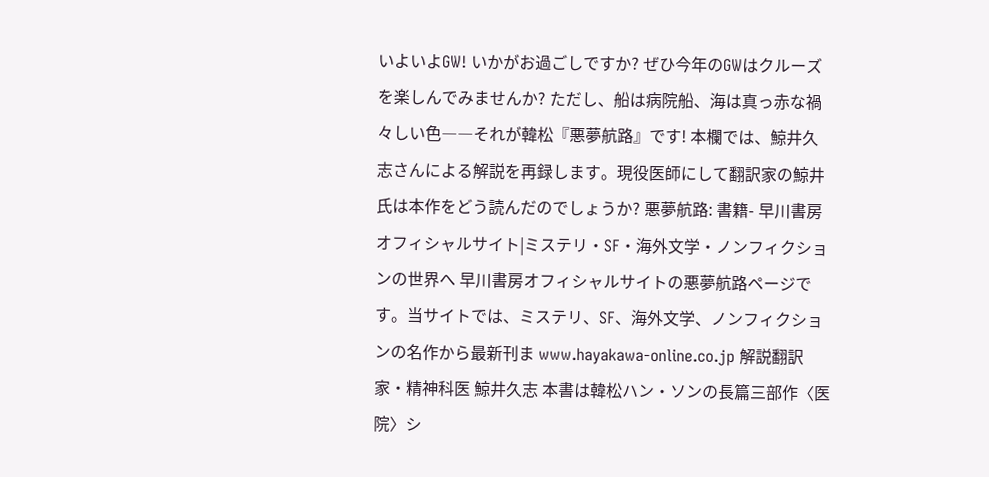いよいよGW! いかがお過ごしですか? ぜひ今年のGWはクルーズを楽しんでみませんか? ただし、船は病院船、海は真っ赤な禍々しい色――それが韓松『悪夢航路』です! 本欄では、鯨井久志さんによる解説を再録します。現役医師にして翻訳家の鯨井氏は本作をどう読んだのでしょうか? 悪夢航路: 書籍- 早川書房オフィシャルサイト|ミステリ・SF・海外文学・ノンフィクションの世界へ 早川書房オフィシャルサイトの悪夢航路ページです。当サイトでは、ミステリ、SF、海外文学、ノンフィクションの名作から最新刊ま www.hayakawa-online.co.jp 解説翻訳家・精神科医 鯨井久志 本書は韓松ハン・ソンの長篇三部作〈医院〉シ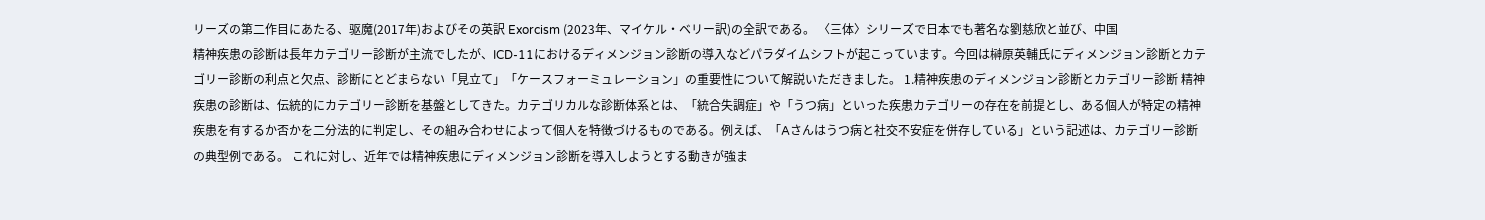リーズの第二作目にあたる、驱魔(2017年)およびその英訳 Exorcism (2023年、マイケル・ベリー訳)の全訳である。 〈三体〉シリーズで日本でも著名な劉慈欣と並び、中国
精神疾患の診断は長年カテゴリー診断が主流でしたが、ICD-11におけるディメンジョン診断の導入などパラダイムシフトが起こっています。今回は榊原英輔氏にディメンジョン診断とカテゴリー診断の利点と欠点、診断にとどまらない「見立て」「ケースフォーミュレーション」の重要性について解説いただきました。 1.精神疾患のディメンジョン診断とカテゴリー診断 精神疾患の診断は、伝統的にカテゴリー診断を基盤としてきた。カテゴリカルな診断体系とは、「統合失調症」や「うつ病」といった疾患カテゴリーの存在を前提とし、ある個人が特定の精神疾患を有するか否かを二分法的に判定し、その組み合わせによって個人を特徴づけるものである。例えば、「Aさんはうつ病と社交不安症を併存している」という記述は、カテゴリー診断の典型例である。 これに対し、近年では精神疾患にディメンジョン診断を導入しようとする動きが強ま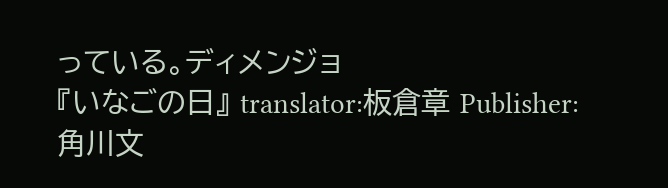っている。ディメンジョ
『いなごの日』 translator:板倉章 Publisher:角川文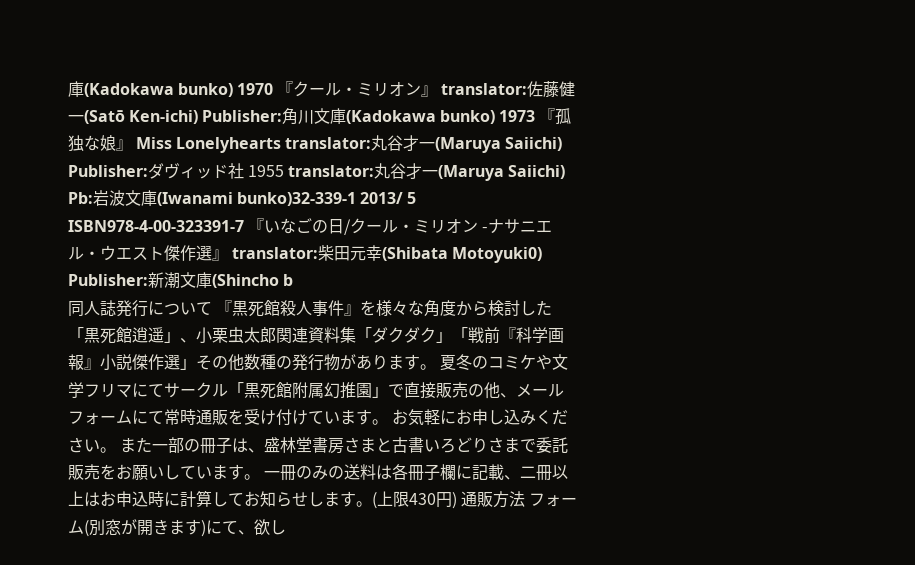庫(Kadokawa bunko) 1970 『クール・ミリオン』 translator:佐藤健一(Satō Ken-ichi) Publisher:角川文庫(Kadokawa bunko) 1973 『孤独な娘』 Miss Lonelyhearts translator:丸谷才一(Maruya Saiichi) Publisher:ダヴィッド社 1955 translator:丸谷才一(Maruya Saiichi) Pb:岩波文庫(Iwanami bunko)32-339-1 2013/ 5 ISBN978-4-00-323391-7 『いなごの日/クール・ミリオン -ナサニエル・ウエスト傑作選』 translator:柴田元幸(Shibata Motoyuki0) Publisher:新潮文庫(Shincho b
同人誌発行について 『黒死館殺人事件』を様々な角度から検討した「黒死館逍遥」、小栗虫太郎関連資料集「ダクダク」「戦前『科学画報』小説傑作選」その他数種の発行物があります。 夏冬のコミケや文学フリマにてサークル「黒死館附属幻推園」で直接販売の他、メールフォームにて常時通販を受け付けています。 お気軽にお申し込みください。 また一部の冊子は、盛林堂書房さまと古書いろどりさまで委託販売をお願いしています。 一冊のみの送料は各冊子欄に記載、二冊以上はお申込時に計算してお知らせします。(上限430円) 通販方法 フォーム(別窓が開きます)にて、欲し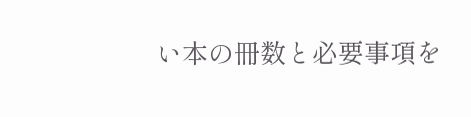い本の冊数と必要事項を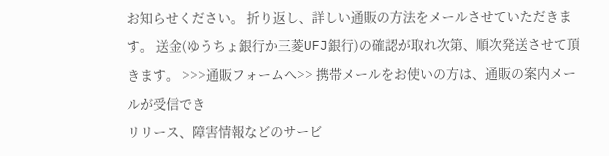お知らせください。 折り返し、詳しい通販の方法をメールさせていただきます。 送金(ゆうちょ銀行か三菱UFJ銀行)の確認が取れ次第、順次発送させて頂きます。 >>>通販フォームへ>> 携帯メールをお使いの方は、通販の案内メールが受信でき
リリース、障害情報などのサービ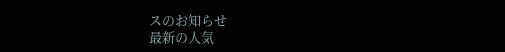スのお知らせ
最新の人気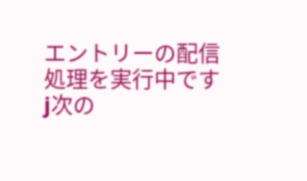エントリーの配信
処理を実行中です
j次の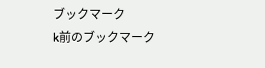ブックマーク
k前のブックマーク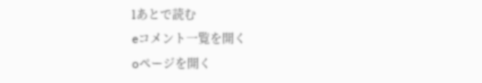lあとで読む
eコメント一覧を開く
oページを開く